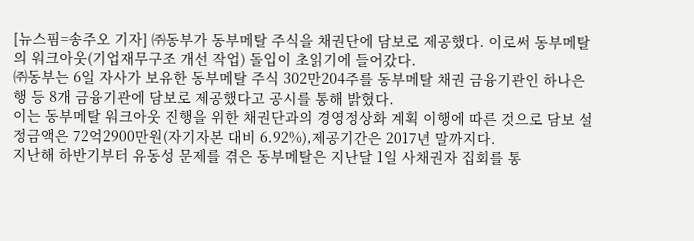[뉴스핌=송주오 기자] ㈜동부가 동부메탈 주식을 채권단에 담보로 제공했다. 이로써 동부메탈의 워크아웃(기업재무구조 개선 작업) 돌입이 초읽기에 들어갔다.
㈜동부는 6일 자사가 보유한 동부메탈 주식 302만204주를 동부메탈 채권 금융기관인 하나은행 등 8개 금융기관에 담보로 제공했다고 공시를 통해 밝혔다.
이는 동부메탈 워크아웃 진행을 위한 채권단과의 경영정상화 계획 이행에 따른 것으로 담보 설정금액은 72억2900만원(자기자본 대비 6.92%),제공기간은 2017년 말까지다.
지난해 하반기부터 유동성 문제를 겪은 동부메탈은 지난달 1일 사채권자 집회를 통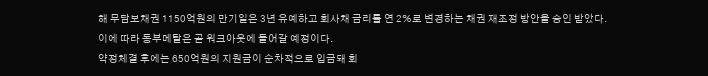해 무담보채권 1150억원의 만기일은 3년 유예하고 회사채 금리를 연 2%로 변경하는 채권 재조정 방안을 승인 받았다.
이에 따라 동부메탈은 곧 워크아웃에 들어갈 예정이다.
약정체결 후에는 650억원의 지원금이 순차적으로 입금돼 회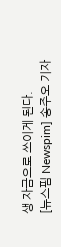생 자금으로 쓰이게 된다.
[뉴스핌 Newspim] 송주오 기자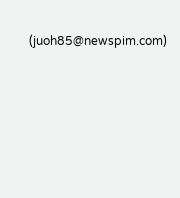(juoh85@newspim.com)